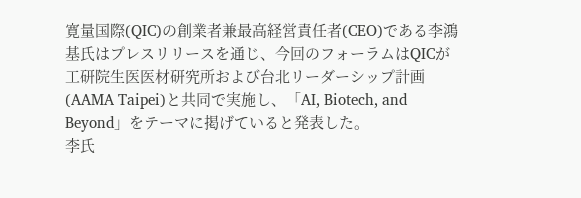寛量国際(QIC)の創業者兼最高経営責任者(CEO)である李鴻基氏はプレスリリースを通じ、今回のフォーラムはQICが工研院生医医材研究所および台北リーダーシップ計画(AAMA Taipei)と共同で実施し、「AI, Biotech, and Beyond」をテーマに掲げていると発表した。
李氏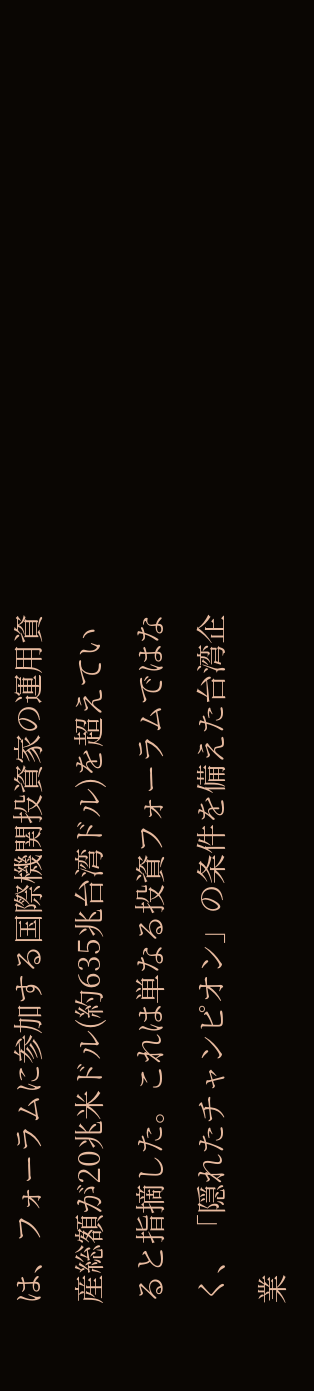は、フォーラムに参加する国際機関投資家の運用資産総額が20兆米ドル(約635兆台湾ドル)を超えていると指摘した。これは単なる投資フォーラムではなく、「隠れたチャンピオン」の条件を備えた台湾企業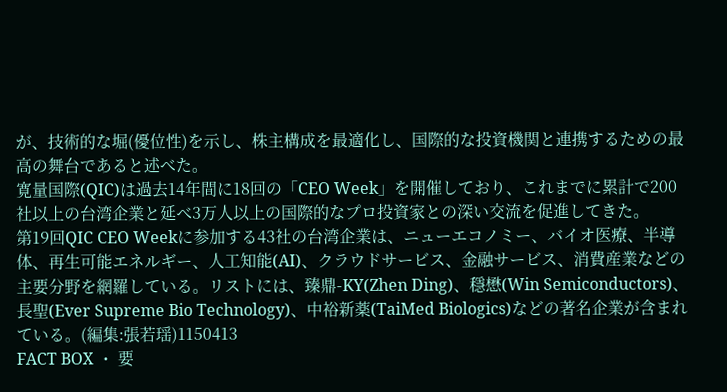が、技術的な堀(優位性)を示し、株主構成を最適化し、国際的な投資機関と連携するための最高の舞台であると述べた。
寛量国際(QIC)は過去14年間に18回の「CEO Week」を開催しており、これまでに累計で200社以上の台湾企業と延べ3万人以上の国際的なプロ投資家との深い交流を促進してきた。
第19回QIC CEO Weekに参加する43社の台湾企業は、ニューエコノミー、バイオ医療、半導体、再生可能エネルギー、人工知能(AI)、クラウドサービス、金融サービス、消費産業などの主要分野を網羅している。リストには、臻鼎-KY(Zhen Ding)、穩懋(Win Semiconductors)、長聖(Ever Supreme Bio Technology)、中裕新薬(TaiMed Biologics)などの著名企業が含まれている。(編集:張若瑶)1150413
FACT BOX ・ 要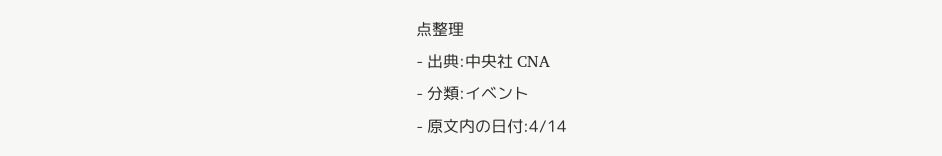点整理
- 出典:中央社 CNA
- 分類:イベント
- 原文内の日付:4/14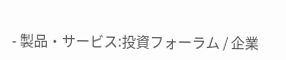- 製品・サービス:投資フォーラム / 企業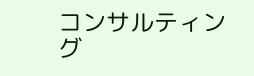コンサルティング